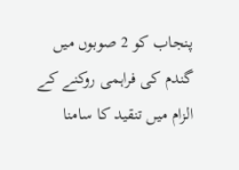پنجاب کو 2 صوبوں میں گندم کی فراہمی روکنے کے الزام میں تنقید کا سامنا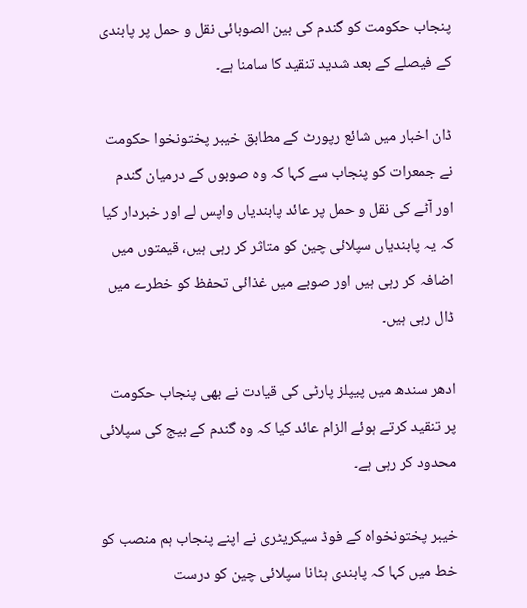پنجاب حکومت کو گندم کی بین الصوبائی نقل و حمل پر پابندی کے فیصلے کے بعد شدید تنقید کا سامنا ہے۔

ڈان اخبار میں شائع رپورٹ کے مطابق خیبر پختونخوا حکومت نے جمعرات کو پنجاب سے کہا کہ وہ صوبوں کے درمیان گندم اور آٹے کی نقل و حمل پر عائد پابندیاں واپس لے اور خبردار کیا کہ یہ پابندیاں سپلائی چین کو متاثر کر رہی ہیں، قیمتوں میں اضافہ کر رہی ہیں اور صوبے میں غذائی تحفظ کو خطرے میں ڈال رہی ہیں۔

ادھر سندھ میں پیپلز پارٹی کی قیادت نے بھی پنجاب حکومت پر تنقید کرتے ہوئے الزام عائد کیا کہ وہ گندم کے بیج کی سپلائی محدود کر رہی ہے۔

خیبر پختونخواہ کے فوڈ سیکریٹری نے اپنے پنجاب ہم منصب کو خط میں کہا کہ پابندی ہٹانا سپلائی چین کو درست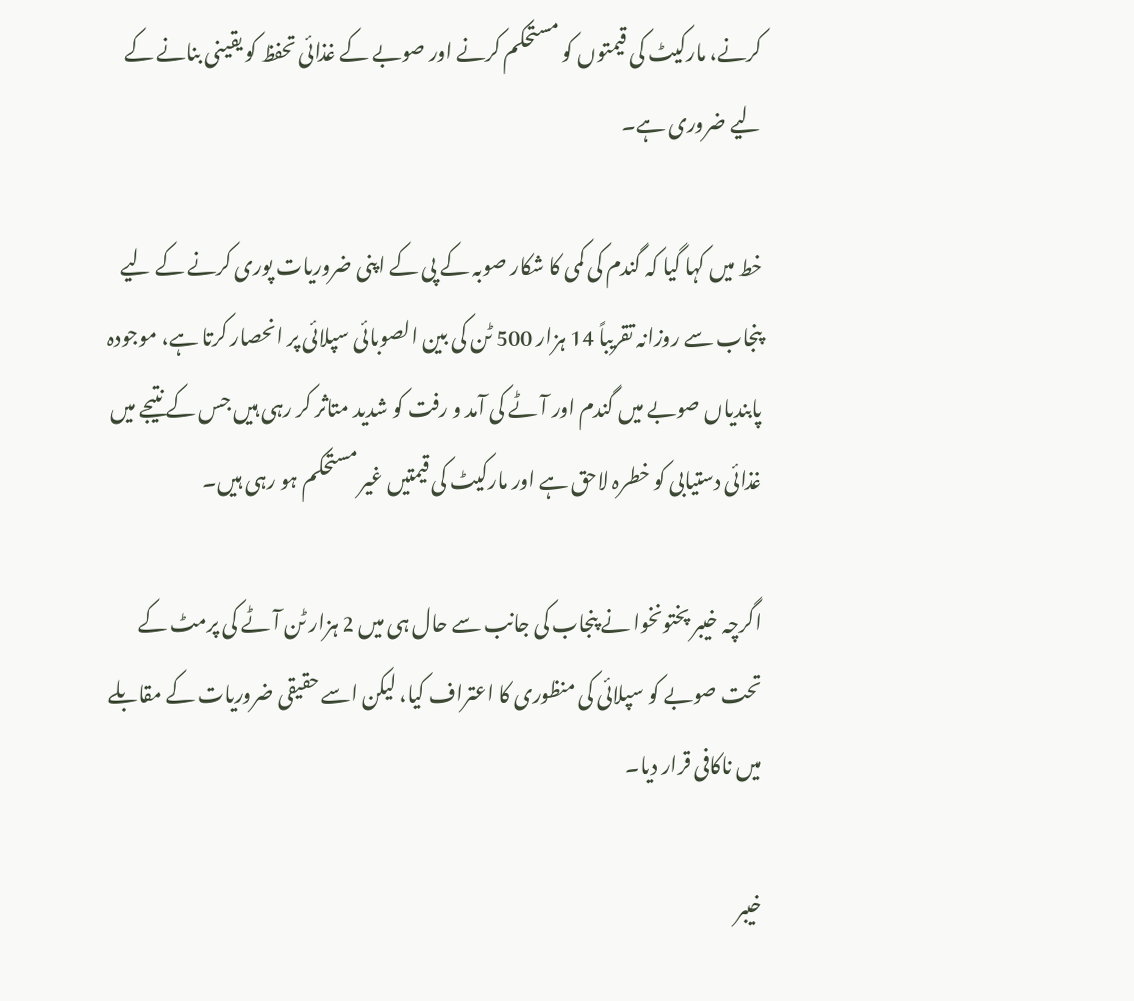کرنے، مارکیٹ کی قیمتوں کو مستحکم کرنے اور صوبے کے غذائی تحفظ کو یقینی بنانے کے لیے ضروری ہے۔

خط میں کہا گیا کہ گندم کی کمی کا شکار صوبہ کے پی کے اپنی ضروریات پوری کرنے کے لیے پنجاب سے روزانہ تقریباً 14 ہزار 500 ٹن کی بین الصوبائی سپلائی پر انحصار کرتا ہے، موجودہ پابندیاں صوبے میں گندم اور آٹے کی آمد و رفت کو شدید متاثر کر رہی ہیں جس کے نتیجے میں غذائی دستیابی کو خطرہ لاحق ہے اور مارکیٹ کی قیمتیں غیر مستحکم ہو رہی ہیں۔

اگرچہ خیبر پختونخوا نے پنجاب کی جانب سے حال ہی میں 2 ہزار ٹن آٹے کی پرمٹ کے تحت صوبے کو سپلائی کی منظوری کا اعتراف کیا، لیکن اسے حقیقی ضروریات کے مقابلے میں ناکافی قرار دیا۔

خیبر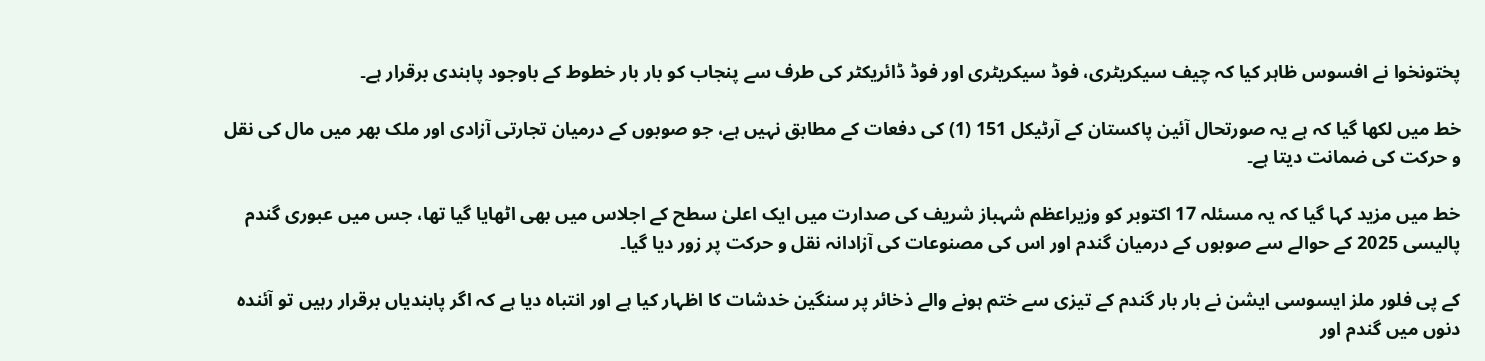پختونخوا نے افسوس ظاہر کیا کہ چیف سیکریٹری، فوڈ سیکریٹری اور فوڈ ڈائریکٹر کی طرف سے پنجاب کو بار بار خطوط کے باوجود پابندی برقرار ہے۔

خط میں لکھا گیا کہ ہے یہ صورتحال آئین پاکستان کے آرٹیکل 151 (1) کی دفعات کے مطابق نہیں ہے، جو صوبوں کے درمیان تجارتی آزادی اور ملک بھر میں مال کی نقل و حرکت کی ضمانت دیتا ہے۔

خط میں مزید کہا گیا کہ یہ مسئلہ 17 اکتوبر کو وزیراعظم شہباز شریف کی صدارت میں ایک اعلیٰ سطح کے اجلاس میں بھی اٹھایا گیا تھا، جس میں عبوری گندم پالیسی 2025 کے حوالے سے صوبوں کے درمیان گندم اور اس کی مصنوعات کی آزادانہ نقل و حرکت پر زور دیا گیا۔

کے پی فلور ملز ایسوسی ایشن نے بار بار گندم کے تیزی سے ختم ہونے والے ذخائر پر سنگین خدشات کا اظہار کیا ہے اور انتباہ دیا ہے کہ اگر پابندیاں برقرار رہیں تو آئندہ دنوں میں گندم اور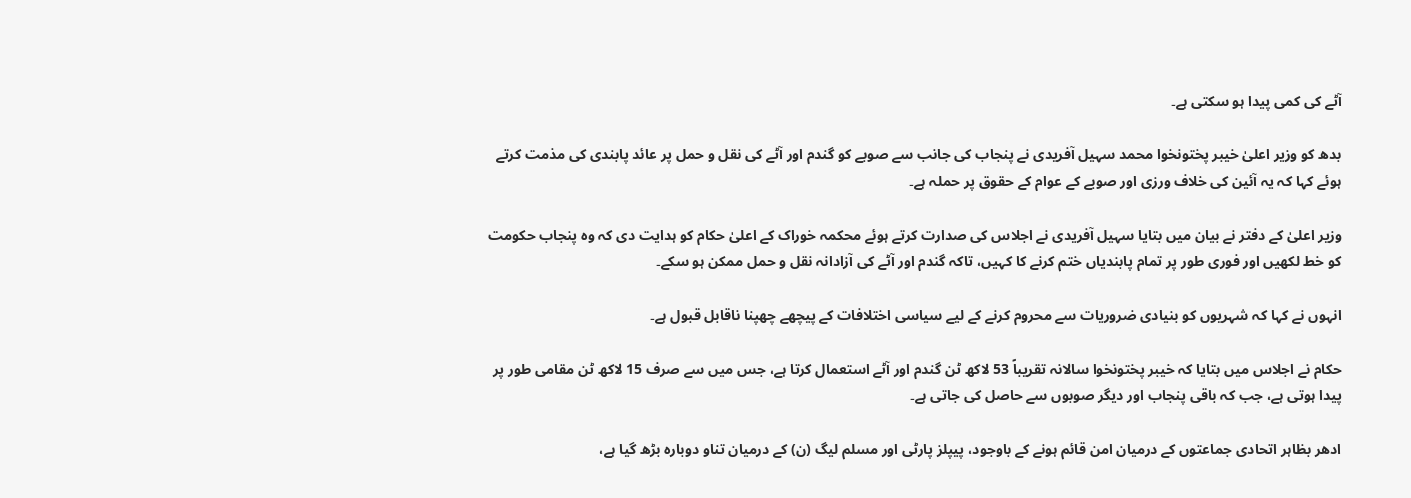آٹے کی کمی پیدا ہو سکتی ہے۔

بدھ کو وزیر اعلیٰ خیبر پختونخوا محمد سہیل آفریدی نے پنجاب کی جانب سے صوبے کو گندم اور آٹے کی نقل و حمل پر عائد پابندی کی مذمت کرتے ہوئے کہا کہ یہ آئین کی خلاف ورزی اور صوبے کے عوام کے حقوق پر حملہ ہے۔

وزیر اعلیٰ کے دفتر نے بیان میں بتایا سہیل آفریدی نے اجلاس کی صدارت کرتے ہوئے محکمہ خوراک کے اعلیٰ حکام کو ہدایت دی کہ وہ پنجاب حکومت کو خط لکھیں اور فوری طور پر تمام پابندیاں ختم کرنے کا کہیں، تاکہ گندم اور آٹے کی آزادانہ نقل و حمل ممکن ہو سکے۔

انہوں نے کہا کہ شہریوں کو بنیادی ضروریات سے محروم کرنے کے لیے سیاسی اختلافات کے پیچھے چھپنا ناقابل قبول ہے۔

حکام نے اجلاس میں بتایا کہ خیبر پختونخوا سالانہ تقریباً 53 لاکھ ٹن گندم اور آٹے استعمال کرتا ہے، جس میں سے صرف 15 لاکھ ٹن مقامی طور پر پیدا ہوتی ہے، جب کہ باقی پنجاب اور دیگر صوبوں سے حاصل کی جاتی ہے۔

ادھر بظاہر اتحادی جماعتوں کے درمیان امن قائم ہونے کے باوجود، پیپلز پارٹی اور مسلم لیگ (ن) کے درمیان تناو دوبارہ بڑھ گیا ہے،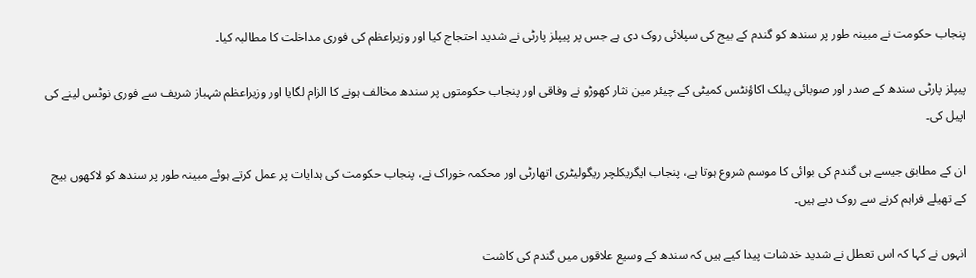پنجاب حکومت نے مبینہ طور پر سندھ کو گندم کے بیج کی سپلائی روک دی ہے جس پر پیپلز پارٹی نے شدید احتجاج کیا اور وزیراعظم کی فوری مداخلت کا مطالبہ کیا۔

پیپلز پارٹی سندھ کے صدر اور صوبائی پبلک اکاؤنٹس کمیٹی کے چیئر مین نثار کھوڑو نے وفاقی اور پنجاب حکومتوں پر سندھ مخالف ہونے کا الزام لگایا اور وزیراعظم شہباز شریف سے فوری نوٹس لینے کی اپیل کی۔

ان کے مطابق جیسے ہی گندم کی بوائی کا موسم شروع ہوتا ہے، پنجاب ایگریکلچر ریگولیٹری اتھارٹی اور محکمہ خوراک نے، پنجاب حکومت کی ہدایات پر عمل کرتے ہوئے مبینہ طور پر سندھ کو لاکھوں بیج کے تھیلے فراہم کرنے سے روک دیے ہیں۔

انہوں نے کہا کہ اس تعطل نے شدید خدشات پیدا کیے ہیں کہ سندھ کے وسیع علاقوں میں گندم کی کاشت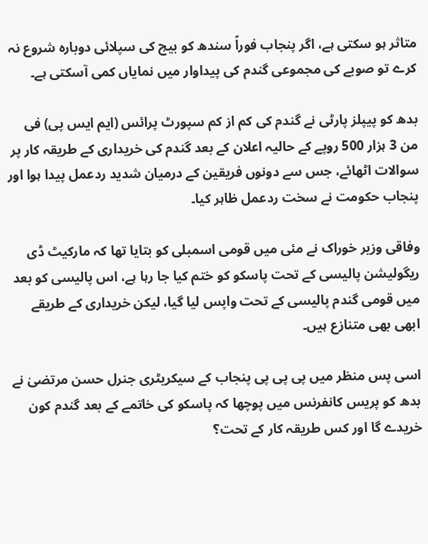متاثر ہو سکتی ہے، اگر پنجاب فوراً سندھ کو بیج کی سپلائی دوبارہ شروع نہ کرے تو صوبے کی مجموعی گندم کی پیداوار میں نمایاں کمی آسکتی ہے۔

بدھ کو پیپلز پارٹی نے گندم کی کم از کم سپورٹ پرائس (ایم ایس پی) فی من 3 ہزار 500 روپے کے حالیہ اعلان کے بعد گندم کی خریداری کے طریقہ کار پر سوالات اٹھائے، جس سے دونوں فریقین کے درمیان شدید ردعمل پیدا ہوا اور پنجاب حکومت نے سخت ردعمل ظاہر کیا۔

وفاقی وزیر خوراک نے مئی میں قومی اسمبلی کو بتایا تھا کہ مارکیٹ ڈی ریگولیشن پالیسی کے تحت پاسکو کو ختم کیا جا رہا ہے، اس پالیسی کو بعد میں قومی گندم پالیسی کے تحت واپس لیا گیا، لیکن خریداری کے طریقے ابھی بھی متنازع ہیں۔

اسی پس منظر میں پی پی پی پنجاب کے سیکریٹری جنرل حسن مرتضیٰ نے بدھ کو پریس کانفرنس میں پوچھا کہ پاسکو کی خاتمے کے بعد گندم کون خریدے گا اور کس طریقہ کار کے تحت؟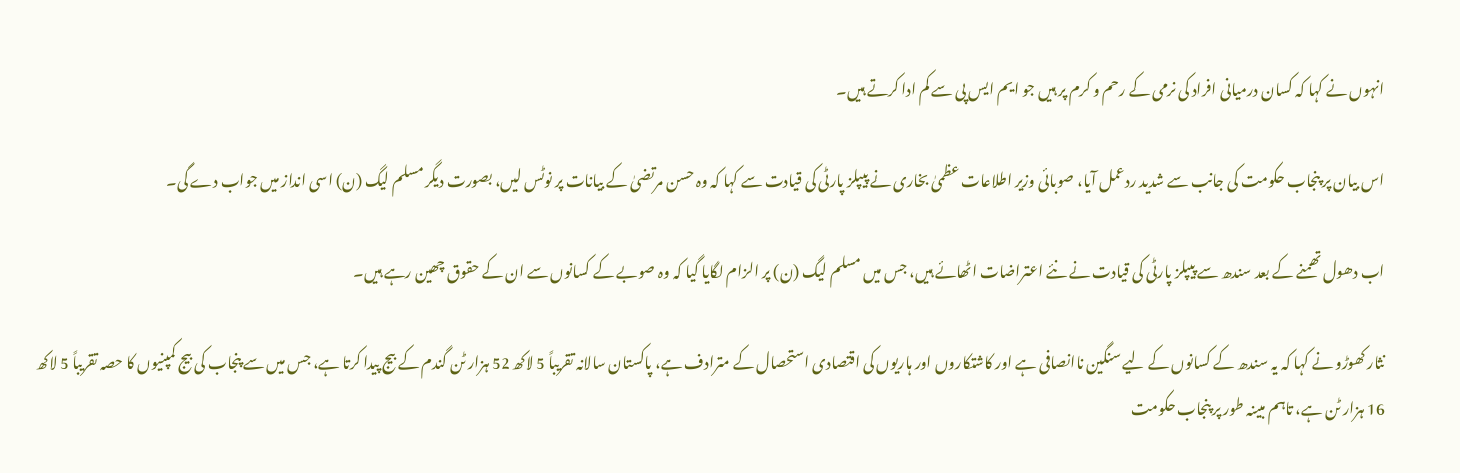انہوں نے کہا کہ کسان درمیانی افراد کی نرمی کے رحم و کرم پر ہیں جو ایم ایس پی سے کم ادا کرتے ہیں۔

اس بیان پر پنجاب حکومت کی جانب سے شدید ردعمل آیا، صوبائی وزیر اطلاعات عظمیٰ بخاری نے پیپلز پارٹی کی قیادت سے کہا کہ وہ حسن مرتضیٰ کے بیانات پر نوٹس لیں، بصورت دیگر مسلم لیگ (ن) اسی انداز میں جواب دے گی۔

اب دھول تھمنے کے بعد سندھ سے پیپلز پارٹی کی قیادت نے نئے اعتراضات اٹھائے ہیں، جس میں مسلم لیگ (ن) پر الزام لگایا گیا کہ وہ صوبے کے کسانوں سے ان کے حقوق چھین رہے ہیں۔

نثار کھوڑو نے کہا کہ یہ سندھ کے کسانوں کے لیے سنگین ناانصافی ہے اور کاشتکاروں اور ہاریوں کی اقتصادی استحصال کے مترادف ہے، پاکستان سالانہ تقریباً 5 لاکھ 52 ہزار ٹن گندم کے بیج پیدا کرتا ہے، جس میں سے پنجاب کی بیج کمپنیوں کا حصہ تقریباً 5 لاکھ 16 ہزار ٹن ہے، تاہم مبینہ طور پر پنجاب حکومت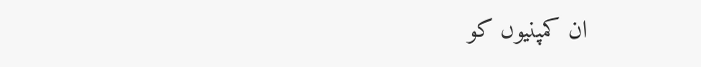ان کمپنیوں کو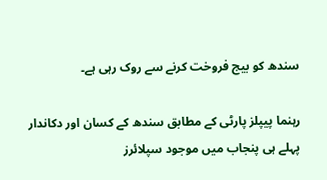سندھ کو بیج فروخت کرنے سے روک رہی ہے۔

رہنما پیپلز پارٹی کے مطابق سندھ کے کسان اور دکاندار پہلے ہی پنجاب میں موجود سپلائرز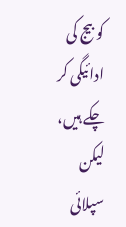کو بیج کی ادائیگی کر چکے ہیں، لیکن سپلائی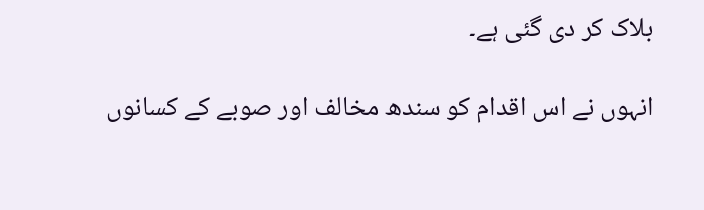بلاک کر دی گئی ہے۔

انہوں نے اس اقدام کو سندھ مخالف اور صوبے کے کسانوں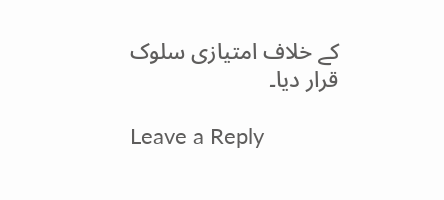کے خلاف امتیازی سلوک قرار دیا۔

Leave a Reply